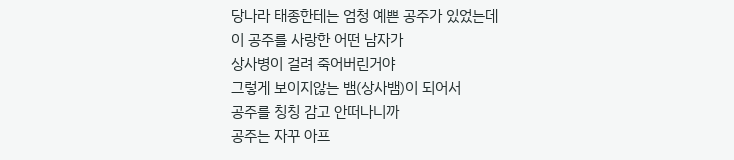당나라 태종한테는 엄청 예쁜 공주가 있었는데
이 공주를 사랑한 어떤 남자가
상사병이 걸려 죽어버린거야
그렇게 보이지않는 뱀(상사뱀)이 되어서
공주를 칭칭 감고 안떠나니까
공주는 자꾸 아프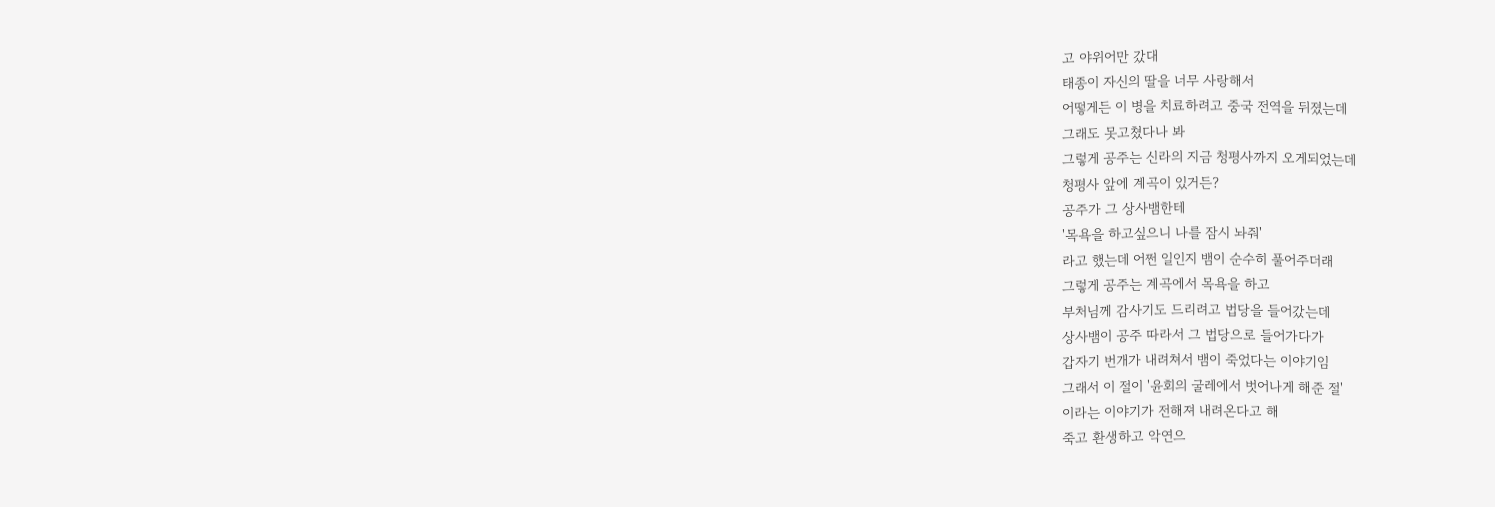고 야위어만 갔대
태종이 자신의 딸을 너무 사랑해서
어떻게든 이 병을 치료하려고 중국 전역을 뒤졌는데
그래도 못고쳤다나 봐
그렇게 공주는 신라의 지금 청평사까지 오게되었는데
청평사 앞에 계곡이 있거든?
공주가 그 상사뱀한테
'목욕을 하고싶으니 나를 잠시 놔줘'
라고 했는데 어쩐 일인지 뱀이 순수히 풀어주더래
그렇게 공주는 계곡에서 목욕을 하고
부처님께 감사기도 드리려고 법당을 들어갔는데
상사뱀이 공주 따라서 그 법당으로 들어가다가
갑자기 번개가 내려쳐서 뱀이 죽었다는 이야기임
그래서 이 절이 '윤회의 굴레에서 벗어나게 해준 절'
이라는 이야기가 전해져 내려온다고 해
죽고 환생하고 악연으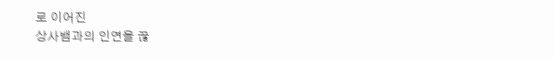로 이어진
상사뱀과의 인연을 끊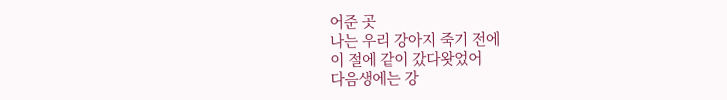어준 곳
나는 우리 강아지 죽기 전에
이 절에 같이 갔다왓었어
다음생에는 강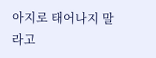아지로 태어나지 말라고